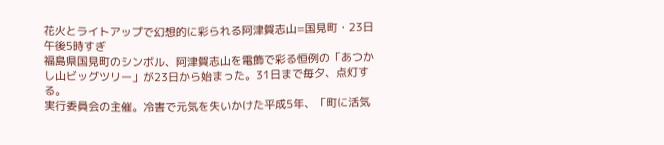花火とライトアップで幻想的に彩られる阿津賀志山=国見町・23日午後5時すぎ
福島県国見町のシンボル、阿津賀志山を電飾で彩る恒例の「あつかし山ビッグツリー」が23日から始まった。31日まで毎夕、点灯する。
実行委員会の主催。冷害で元気を失いかけた平成5年、「町に活気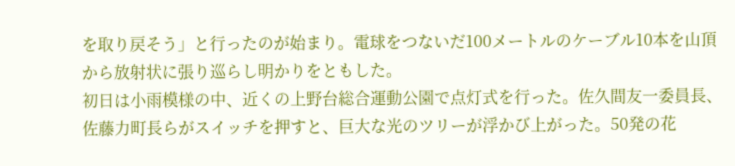を取り戻そう」と行ったのが始まり。電球をつないだ100メートルのケーブル10本を山頂から放射状に張り巡らし明かりをともした。
初日は小雨模様の中、近くの上野台総合運動公園で点灯式を行った。佐久間友一委員長、佐藤力町長らがスイッチを押すと、巨大な光のツリーが浮かび上がった。50発の花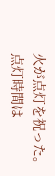火が点灯を祝った。
点灯時間は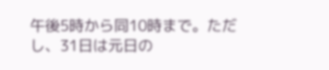午後5時から同10時まで。ただし、31日は元日の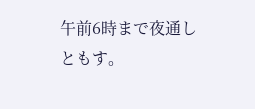午前6時まで夜通しともす。